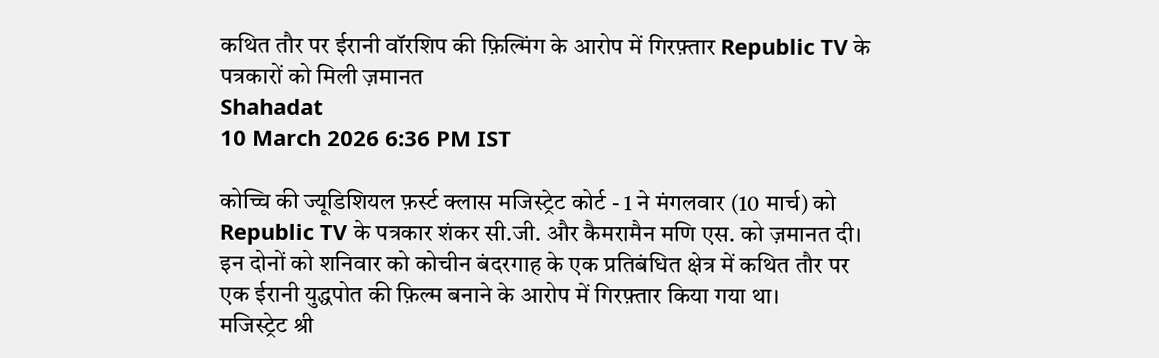कथित तौर पर ईरानी वॉरशिप की फ़िल्मिंग के आरोप में गिरफ़्तार Republic TV के पत्रकारों को मिली ज़मानत
Shahadat
10 March 2026 6:36 PM IST

कोच्चि की ज्यूडिशियल फ़र्स्ट क्लास मजिस्ट्रेट कोर्ट - 1 ने मंगलवार (10 मार्च) को Republic TV के पत्रकार शंकर सी.जी. और कैमरामैन मणि एस. को ज़मानत दी। इन दोनों को शनिवार को कोचीन बंदरगाह के एक प्रतिबंधित क्षेत्र में कथित तौर पर एक ईरानी युद्धपोत की फ़िल्म बनाने के आरोप में गिरफ़्तार किया गया था।
मजिस्ट्रेट श्री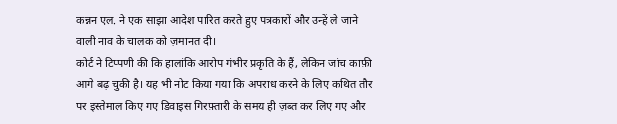कन्नन एल. ने एक साझा आदेश पारित करते हुए पत्रकारों और उन्हें ले जाने वाली नाव के चालक को ज़मानत दी।
कोर्ट ने टिप्पणी की कि हालांकि आरोप गंभीर प्रकृति के हैं, लेकिन जांच काफ़ी आगे बढ़ चुकी है। यह भी नोट किया गया कि अपराध करने के लिए कथित तौर पर इस्तेमाल किए गए डिवाइस गिरफ़्तारी के समय ही ज़ब्त कर लिए गए और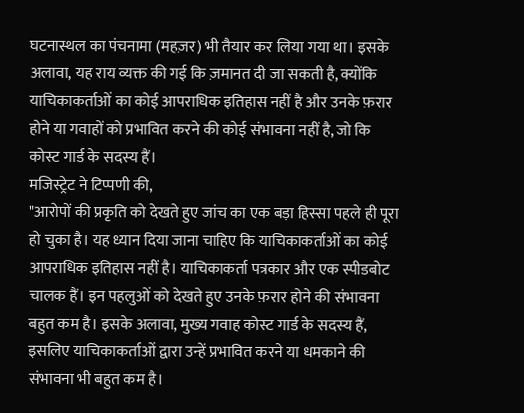घटनास्थल का पंचनामा (महज़र) भी तैयार कर लिया गया था। इसके अलावा, यह राय व्यक्त की गई कि ज़मानत दी जा सकती है, क्योंकि याचिकाकर्ताओं का कोई आपराधिक इतिहास नहीं है और उनके फ़रार होने या गवाहों को प्रभावित करने की कोई संभावना नहीं है, जो कि कोस्ट गार्ड के सदस्य हैं।
मजिस्ट्रेट ने टिप्पणी की,
"आरोपों की प्रकृति को देखते हुए जांच का एक बड़ा हिस्सा पहले ही पूरा हो चुका है। यह ध्यान दिया जाना चाहिए कि याचिकाकर्ताओं का कोई आपराधिक इतिहास नहीं है। याचिकाकर्ता पत्रकार और एक स्पीडबोट चालक हैं। इन पहलुओं को देखते हुए उनके फ़रार होने की संभावना बहुत कम है। इसके अलावा, मुख्य गवाह कोस्ट गार्ड के सदस्य हैं, इसलिए याचिकाकर्ताओं द्वारा उन्हें प्रभावित करने या धमकाने की संभावना भी बहुत कम है।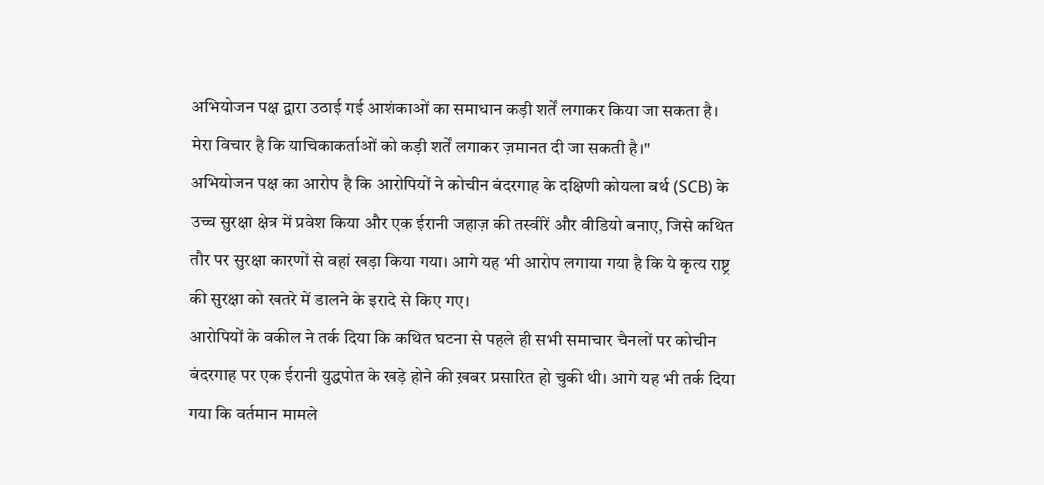अभियोजन पक्ष द्वारा उठाई गई आशंकाओं का समाधान कड़ी शर्तें लगाकर किया जा सकता है। मेरा विचार है कि याचिकाकर्ताओं को कड़ी शर्तें लगाकर ज़मानत दी जा सकती है।"
अभियोजन पक्ष का आरोप है कि आरोपियों ने कोचीन बंदरगाह के दक्षिणी कोयला बर्थ (SCB) के उच्च सुरक्षा क्षेत्र में प्रवेश किया और एक ईरानी जहाज़ की तस्वीरें और वीडियो बनाए, जिसे कथित तौर पर सुरक्षा कारणों से वहां खड़ा किया गया। आगे यह भी आरोप लगाया गया है कि ये कृत्य राष्ट्र की सुरक्षा को खतरे में डालने के इरादे से किए गए।
आरोपियों के वकील ने तर्क दिया कि कथित घटना से पहले ही सभी समाचार चैनलों पर कोचीन बंदरगाह पर एक ईरानी युद्धपोत के खड़े होने की ख़बर प्रसारित हो चुकी थी। आगे यह भी तर्क दिया गया कि वर्तमान मामले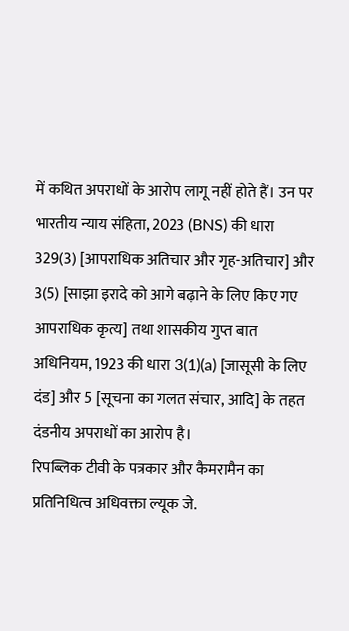में कथित अपराधों के आरोप लागू नहीं होते हैं। उन पर भारतीय न्याय संहिता, 2023 (BNS) की धारा 329(3) [आपराधिक अतिचार और गृह-अतिचार] और 3(5) [साझा इरादे को आगे बढ़ाने के लिए किए गए आपराधिक कृत्य] तथा शासकीय गुप्त बात अधिनियम, 1923 की धारा 3(1)(a) [जासूसी के लिए दंड] और 5 [सूचना का गलत संचार, आदि] के तहत दंडनीय अपराधों का आरोप है।
रिपब्लिक टीवी के पत्रकार और कैमरामैन का प्रतिनिधित्व अधिवक्ता ल्यूक जे.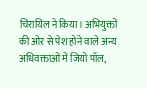चिरायिल ने किया। अभियुक्तों की ओर से पेश होने वाले अन्य अधिवक्ताओं में जियो पॉल,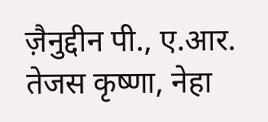ज़ैनुद्दीन पी., ए.आर. तेजस कृष्णा, नेहा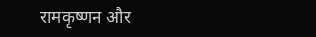रामकृष्णन और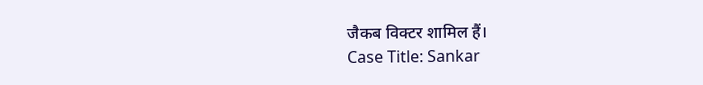जैकब विक्टर शामिल हैं।
Case Title: Sankar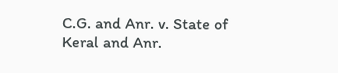C.G. and Anr. v. State of Keral and Anr.